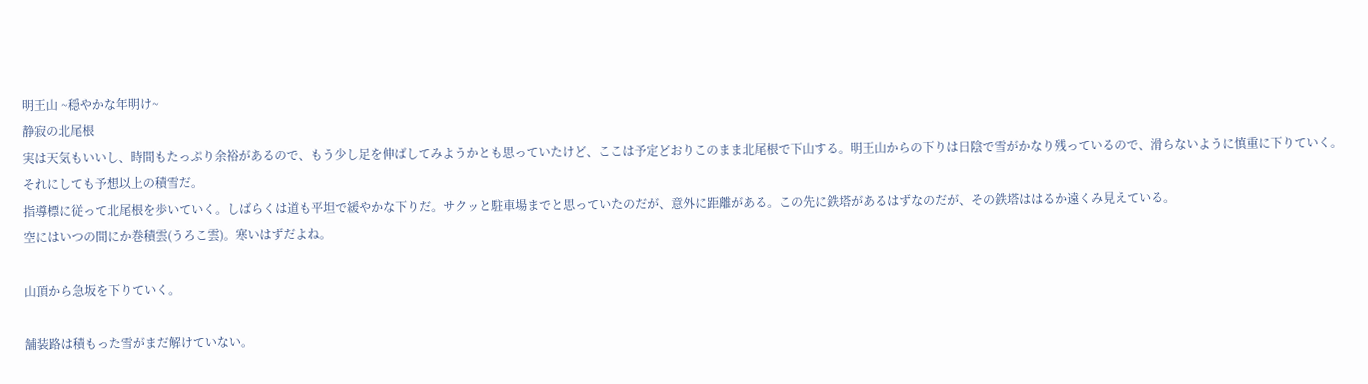明王山 ~穏やかな年明け~
静寂の北尾根
実は天気もいいし、時間もたっぷり余裕があるので、もう少し足を伸ばしてみようかとも思っていたけど、ここは予定どおりこのまま北尾根で下山する。明王山からの下りは日陰で雪がかなり残っているので、滑らないように慎重に下りていく。それにしても予想以上の積雪だ。
指導標に従って北尾根を歩いていく。しばらくは道も平坦で緩やかな下りだ。サクッと駐車場までと思っていたのだが、意外に距離がある。この先に鉄塔があるはずなのだが、その鉄塔ははるか遠くみ見えている。
空にはいつの間にか巻積雲(うろこ雲)。寒いはずだよね。

山頂から急坂を下りていく。

舗装路は積もった雪がまだ解けていない。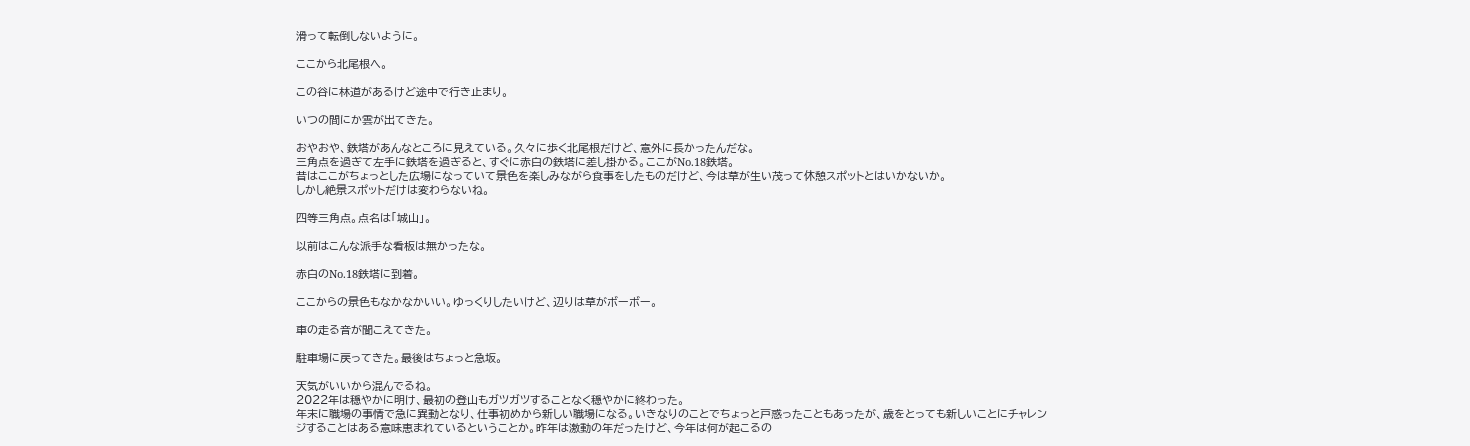滑って転倒しないように。

ここから北尾根へ。

この谷に林道があるけど途中で行き止まり。

いつの間にか雲が出てきた。

おやおや、鉄塔があんなところに見えている。久々に歩く北尾根だけど、意外に長かったんだな。
三角点を過ぎて左手に鉄塔を過ぎると、すぐに赤白の鉄塔に差し掛かる。ここがNo.18鉄塔。
昔はここがちょっとした広場になっていて景色を楽しみながら食事をしたものだけど、今は草が生い茂って休憩スポットとはいかないか。
しかし絶景スポットだけは変わらないね。

四等三角点。点名は「城山」。

以前はこんな派手な看板は無かったな。

赤白のNo.18鉄塔に到着。

ここからの景色もなかなかいい。ゆっくりしたいけど、辺りは草がボーボー。

車の走る音が聞こえてきた。

駐車場に戻ってきた。最後はちょっと急坂。

天気がいいから混んでるね。
2022年は穏やかに明け、最初の登山もガツガツすることなく穏やかに終わった。
年末に職場の事情で急に異動となり、仕事初めから新しい職場になる。いきなりのことでちょっと戸惑ったこともあったが、歳をとっても新しいことにチャレンジすることはある意味恵まれているということか。昨年は激動の年だったけど、今年は何が起こるの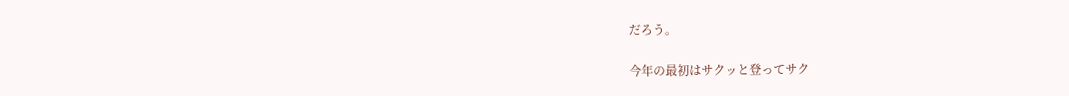だろう。

今年の最初はサクッと登ってサク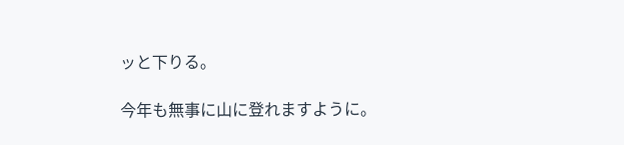ッと下りる。

今年も無事に山に登れますように。